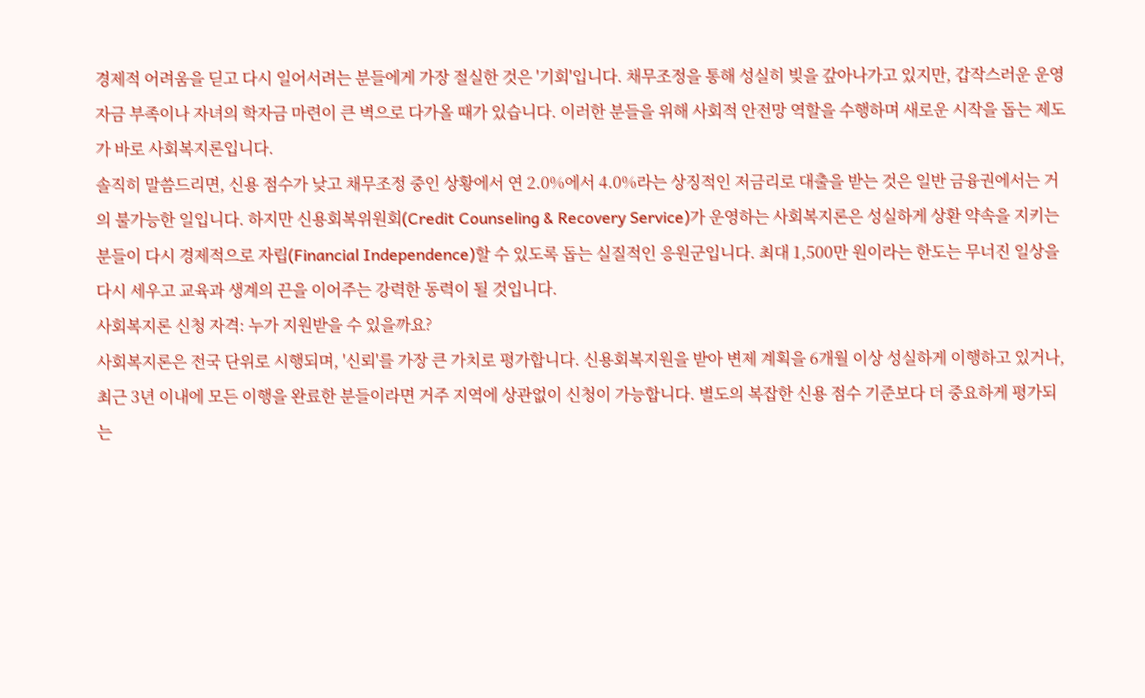경제적 어려움을 딛고 다시 일어서려는 분들에게 가장 절실한 것은 '기회'입니다. 채무조정을 통해 성실히 빚을 갚아나가고 있지만, 갑작스러운 운영 자금 부족이나 자녀의 학자금 마련이 큰 벽으로 다가올 때가 있습니다. 이러한 분들을 위해 사회적 안전망 역할을 수행하며 새로운 시작을 돕는 제도가 바로 사회복지론입니다.
솔직히 말씀드리면, 신용 점수가 낮고 채무조정 중인 상황에서 연 2.0%에서 4.0%라는 상징적인 저금리로 대출을 받는 것은 일반 금융권에서는 거의 불가능한 일입니다. 하지만 신용회복위원회(Credit Counseling & Recovery Service)가 운영하는 사회복지론은 성실하게 상환 약속을 지키는 분들이 다시 경제적으로 자립(Financial Independence)할 수 있도록 돕는 실질적인 응원군입니다. 최대 1,500만 원이라는 한도는 무너진 일상을 다시 세우고 교육과 생계의 끈을 이어주는 강력한 동력이 될 것입니다.
사회복지론 신청 자격: 누가 지원받을 수 있을까요?
사회복지론은 전국 단위로 시행되며, '신뢰'를 가장 큰 가치로 평가합니다. 신용회복지원을 받아 변제 계획을 6개월 이상 성실하게 이행하고 있거나, 최근 3년 이내에 모든 이행을 완료한 분들이라면 거주 지역에 상관없이 신청이 가능합니다. 별도의 복잡한 신용 점수 기준보다 더 중요하게 평가되는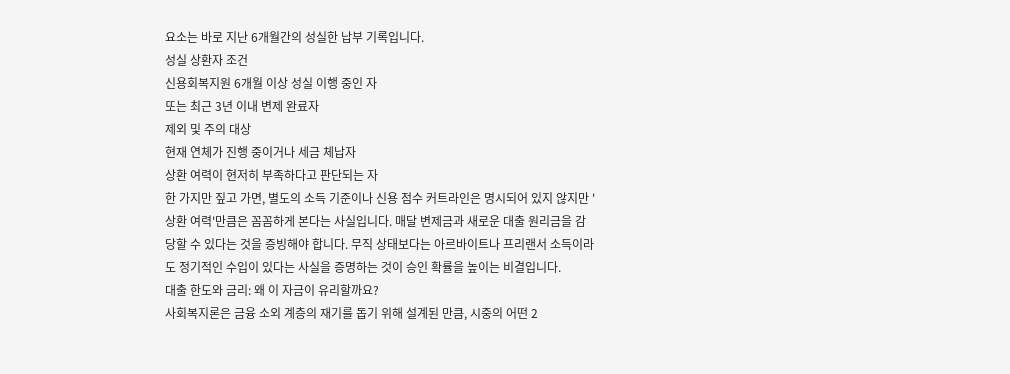요소는 바로 지난 6개월간의 성실한 납부 기록입니다.
성실 상환자 조건
신용회복지원 6개월 이상 성실 이행 중인 자
또는 최근 3년 이내 변제 완료자
제외 및 주의 대상
현재 연체가 진행 중이거나 세금 체납자
상환 여력이 현저히 부족하다고 판단되는 자
한 가지만 짚고 가면, 별도의 소득 기준이나 신용 점수 커트라인은 명시되어 있지 않지만 '상환 여력'만큼은 꼼꼼하게 본다는 사실입니다. 매달 변제금과 새로운 대출 원리금을 감당할 수 있다는 것을 증빙해야 합니다. 무직 상태보다는 아르바이트나 프리랜서 소득이라도 정기적인 수입이 있다는 사실을 증명하는 것이 승인 확률을 높이는 비결입니다.
대출 한도와 금리: 왜 이 자금이 유리할까요?
사회복지론은 금융 소외 계층의 재기를 돕기 위해 설계된 만큼, 시중의 어떤 2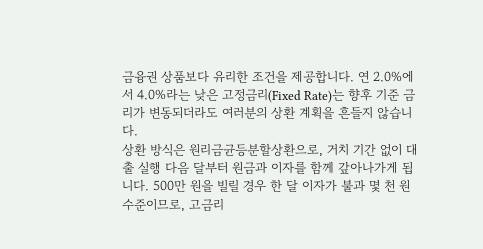금융권 상품보다 유리한 조건을 제공합니다. 연 2.0%에서 4.0%라는 낮은 고정금리(Fixed Rate)는 향후 기준 금리가 변동되더라도 여러분의 상환 계획을 흔들지 않습니다.
상환 방식은 원리금균등분할상환으로, 거치 기간 없이 대출 실행 다음 달부터 원금과 이자를 함께 갚아나가게 됩니다. 500만 원을 빌릴 경우 한 달 이자가 불과 몇 천 원 수준이므로, 고금리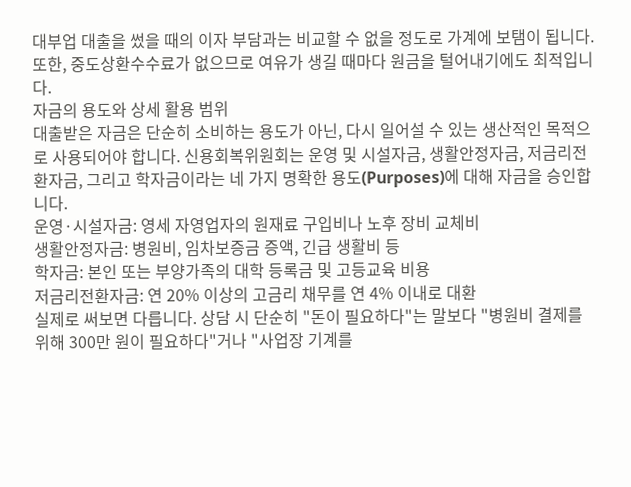대부업 대출을 썼을 때의 이자 부담과는 비교할 수 없을 정도로 가계에 보탬이 됩니다. 또한, 중도상환수수료가 없으므로 여유가 생길 때마다 원금을 털어내기에도 최적입니다.
자금의 용도와 상세 활용 범위
대출받은 자금은 단순히 소비하는 용도가 아닌, 다시 일어설 수 있는 생산적인 목적으로 사용되어야 합니다. 신용회복위원회는 운영 및 시설자금, 생활안정자금, 저금리전환자금, 그리고 학자금이라는 네 가지 명확한 용도(Purposes)에 대해 자금을 승인합니다.
운영·시설자금: 영세 자영업자의 원재료 구입비나 노후 장비 교체비
생활안정자금: 병원비, 임차보증금 증액, 긴급 생활비 등
학자금: 본인 또는 부양가족의 대학 등록금 및 고등교육 비용
저금리전환자금: 연 20% 이상의 고금리 채무를 연 4% 이내로 대환
실제로 써보면 다릅니다. 상담 시 단순히 "돈이 필요하다"는 말보다 "병원비 결제를 위해 300만 원이 필요하다"거나 "사업장 기계를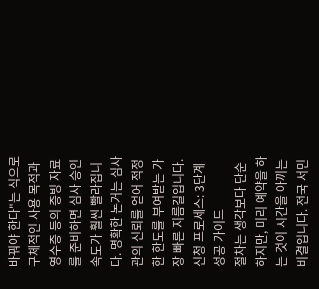바꿔야 한다"는 식으로 구체적인 사용 목적과 영수증 등의 증빙 자료를 준비하면 심사 승인 속도가 훨씬 빨라집니다. 명확한 논거는 심사관의 신뢰를 얻어 적정한 한도를 부여받는 가장 빠른 지름길입니다.
신청 프로세스: 3단계 성공 가이드
절차는 생각보다 단순하지만, 미리 예약을 하는 것이 시간을 아끼는 비결입니다. 전국 서민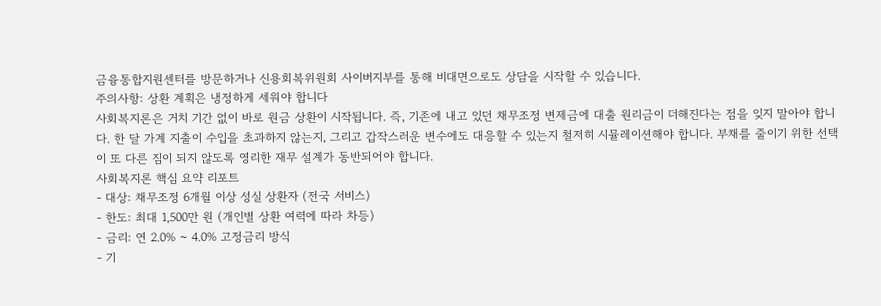금융통합지원센터를 방문하거나 신용회복위원회 사이버지부를 통해 비대면으로도 상담을 시작할 수 있습니다.
주의사항: 상환 계획은 냉정하게 세워야 합니다
사회복지론은 거치 기간 없이 바로 원금 상환이 시작됩니다. 즉, 기존에 내고 있던 채무조정 변제금에 대출 원리금이 더해진다는 점을 잊지 말아야 합니다. 한 달 가계 지출이 수입을 초과하지 않는지, 그리고 갑작스러운 변수에도 대응할 수 있는지 철저히 시뮬레이션해야 합니다. 부채를 줄이기 위한 선택이 또 다른 짐이 되지 않도록 영리한 재무 설계가 동반되어야 합니다.
사회복지론 핵심 요약 리포트
- 대상: 채무조정 6개월 이상 성실 상환자 (전국 서비스)
- 한도: 최대 1,500만 원 (개인별 상환 여력에 따라 차등)
- 금리: 연 2.0% ~ 4.0% 고정금리 방식
- 기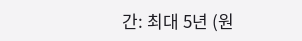간: 최대 5년 (원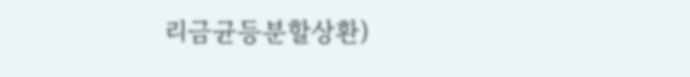리금균등분할상환)